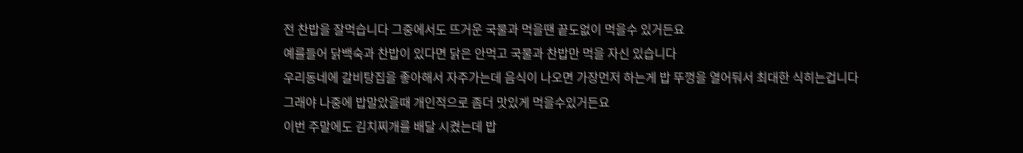전 찬밥을 잘먹습니다 그중에서도 뜨거운 국물과 먹을땐 끝도없이 먹을수 있거든요
예를들어 닭백숙과 찬밥이 있다면 닭은 안먹고 국물과 찬밥만 먹을 자신 있습니다
우리동네에 갈비탕집을 좋아해서 자주가는데 음식이 나오면 가장먼저 하는게 밥 뚜껑을 열어둬서 최대한 식히는겁니다
그래야 나중에 밥말았을때 개인적으로 좀더 맛있게 먹을수있거든요
이번 주말에도 김치찌개를 배달 시켰는데 밥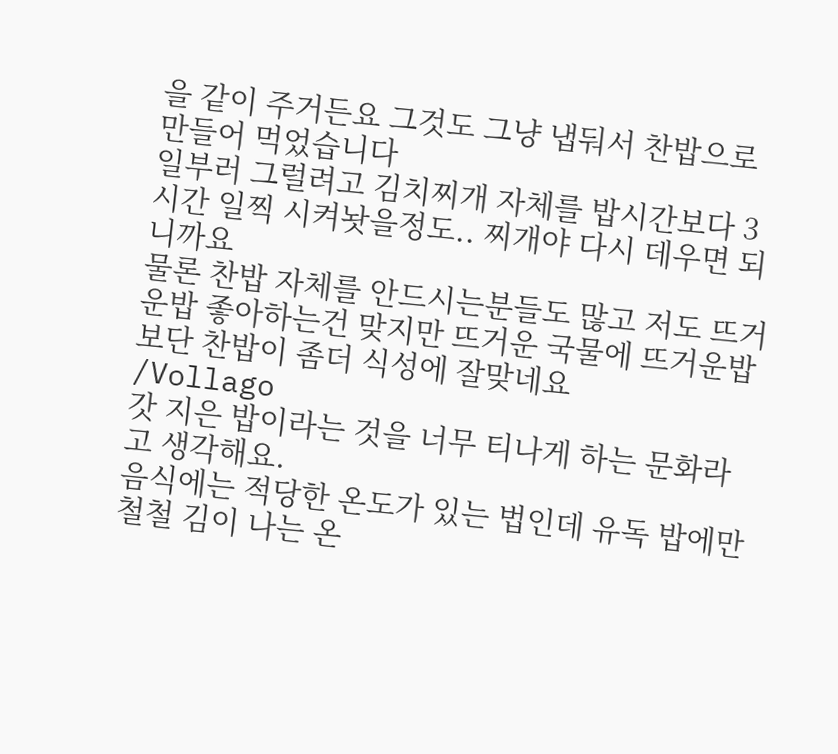을 같이 주거든요 그것도 그냥 냅둬서 찬밥으로 만들어 먹었습니다
일부러 그럴려고 김치찌개 자체를 밥시간보다 3시간 일찍 시켜놧을정도.. 찌개야 다시 데우면 되니까요
물론 찬밥 자체를 안드시는분들도 많고 저도 뜨거운밥 좋아하는건 맞지만 뜨거운 국물에 뜨거운밥보단 찬밥이 좀더 식성에 잘맞네요
/Vollago
갓 지은 밥이라는 것을 너무 티나게 하는 문화라고 생각해요.
음식에는 적당한 온도가 있는 법인데 유독 밥에만 철철 김이 나는 온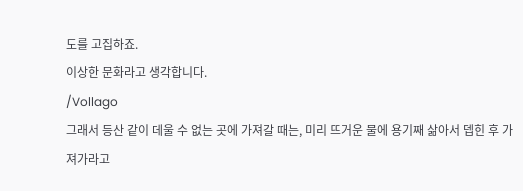도를 고집하죠.
이상한 문화라고 생각합니다.
/Vollago
그래서 등산 같이 데울 수 없는 곳에 가져갈 때는, 미리 뜨거운 물에 용기째 삶아서 뎁힌 후 가져가라고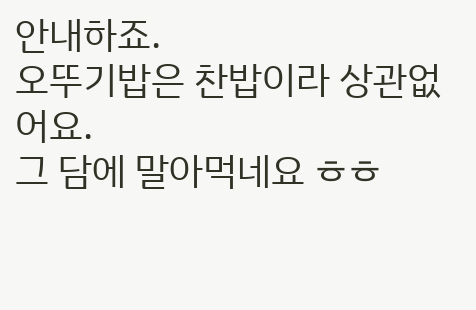안내하죠.
오뚜기밥은 찬밥이라 상관없어요.
그 담에 말아먹네요 ㅎㅎ